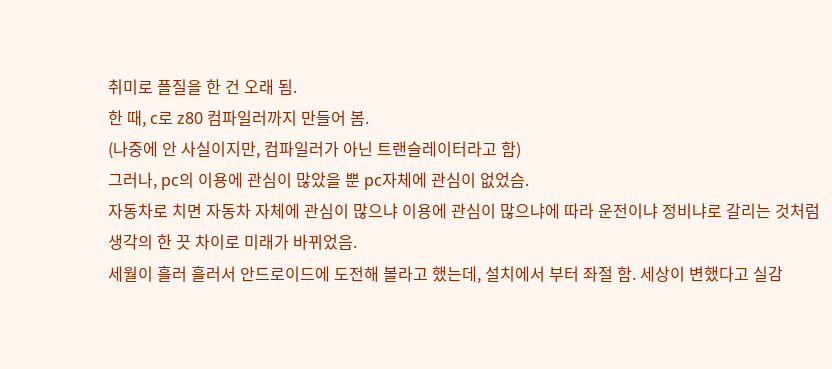취미로 플질을 한 건 오래 됨.
한 때, c로 z80 컴파일러까지 만들어 봄.
(나중에 안 사실이지만, 컴파일러가 아닌 트랜슬레이터라고 함)
그러나, pc의 이용에 관심이 많았을 뿐 pc자체에 관심이 없었슴.
자동차로 치면 자동차 자체에 관심이 많으냐 이용에 관심이 많으냐에 따라 운전이냐 정비냐로 갈리는 것처럼
생각의 한 끗 차이로 미래가 바뀌었음.
세월이 흘러 흘러서 안드로이드에 도전해 볼라고 했는데, 설치에서 부터 좌절 함. 세상이 변했다고 실감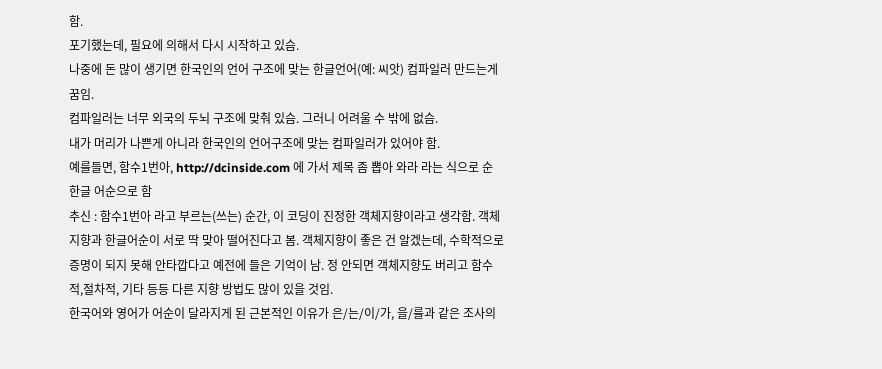함.
포기했는데, 필요에 의해서 다시 시작하고 있슴.
나중에 돈 많이 생기면 한국인의 언어 구조에 맞는 한글언어(예: 씨앗) 컴파일러 만드는게 꿈임.
컴파일러는 너무 외국의 두뇌 구조에 맞춰 있슴. 그러니 어려울 수 밖에 없슴.
내가 머리가 나쁜게 아니라 한국인의 언어구조에 맞는 컴파일러가 있어야 함.
예를들면, 함수1번아, http://dcinside.com 에 가서 제목 좀 뽑아 와라 라는 식으로 순 한글 어순으로 함
추신 : 함수1번아 라고 부르는(쓰는) 순간, 이 코딩이 진정한 객체지향이라고 생각함. 객체지향과 한글어순이 서로 딱 맞아 떨어진다고 봄. 객체지향이 좋은 건 알겠는데, 수학적으로 증명이 되지 못해 안타깝다고 예전에 들은 기억이 남. 정 안되면 객체지향도 버리고 함수적,절차적, 기타 등등 다른 지향 방법도 많이 있을 것임.
한국어와 영어가 어순이 달라지게 된 근본적인 이유가 은/는/이/가, 을/를과 같은 조사의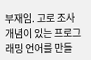부재임. 고로 조사 개념이 있는 프로그래밍 언어를 만들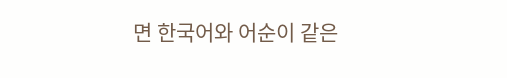면 한국어와 어순이 같은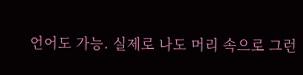언어도 가능. 실제로 나도 머리 속으로 그런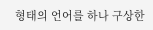형태의 언어를 하나 구상한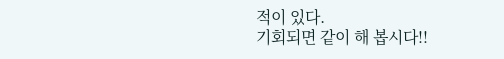적이 있다.
기회되면 같이 해 봅시다!!